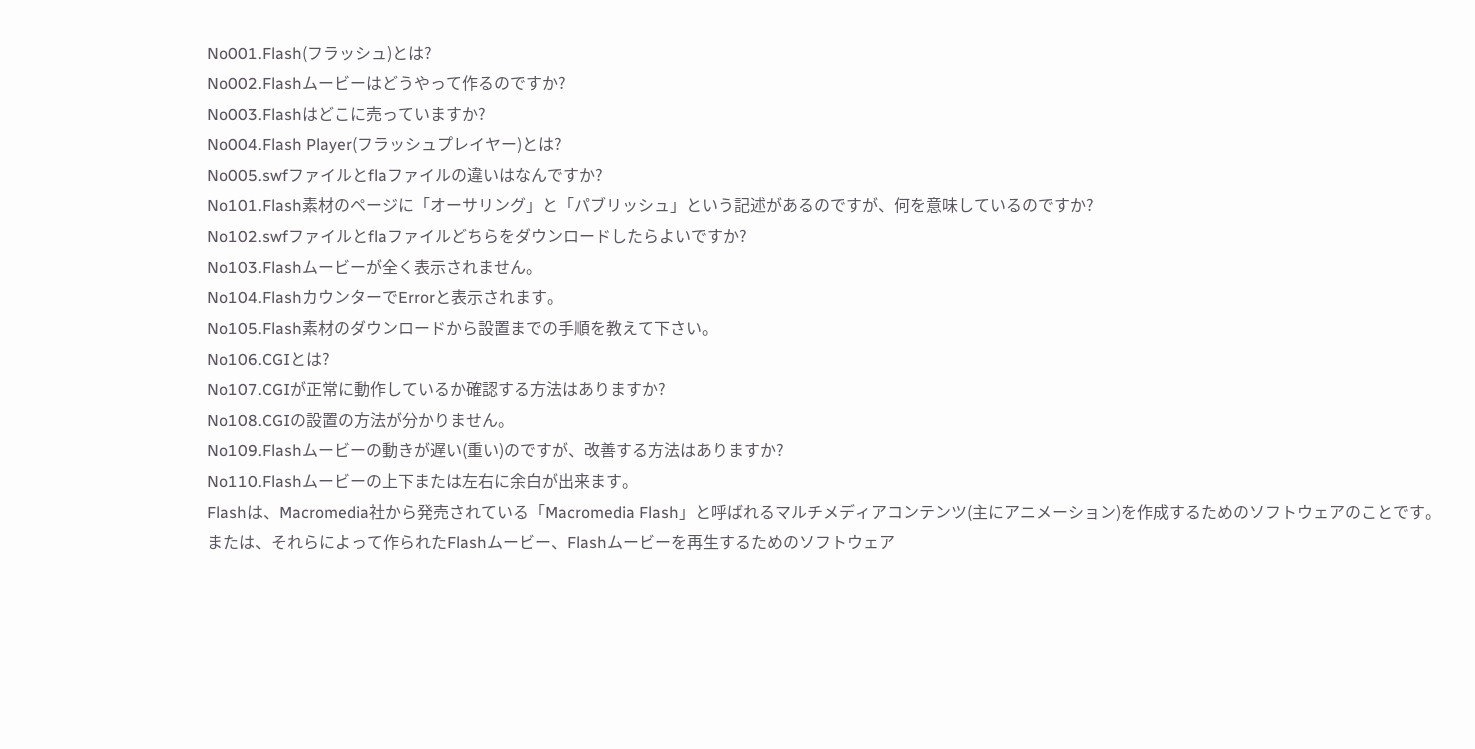No001.Flash(フラッシュ)とは?
No002.Flashムービーはどうやって作るのですか?
No003.Flashはどこに売っていますか?
No004.Flash Player(フラッシュプレイヤー)とは?
No005.swfファイルとflaファイルの違いはなんですか?
No101.Flash素材のページに「オーサリング」と「パブリッシュ」という記述があるのですが、何を意味しているのですか?
No102.swfファイルとflaファイルどちらをダウンロードしたらよいですか?
No103.Flashムービーが全く表示されません。
No104.FlashカウンターでErrorと表示されます。
No105.Flash素材のダウンロードから設置までの手順を教えて下さい。
No106.CGIとは?
No107.CGIが正常に動作しているか確認する方法はありますか?
No108.CGIの設置の方法が分かりません。
No109.Flashムービーの動きが遅い(重い)のですが、改善する方法はありますか?
No110.Flashムービーの上下または左右に余白が出来ます。
Flashは、Macromedia社から発売されている「Macromedia Flash」と呼ばれるマルチメディアコンテンツ(主にアニメーション)を作成するためのソフトウェアのことです。
または、それらによって作られたFlashムービー、Flashムービーを再生するためのソフトウェア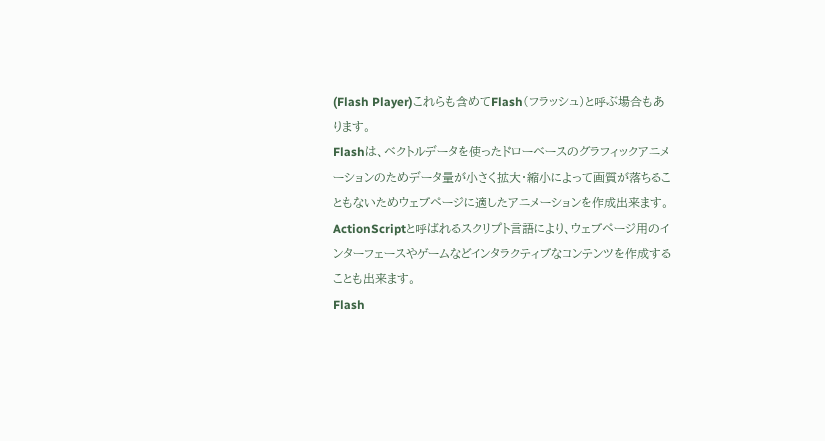(Flash Player)これらも含めてFlash(フラッシュ)と呼ぶ場合もあります。
Flashは、ベクトルデータを使ったドローベースのグラフィックアニメーションのためデータ量が小さく拡大・縮小によって画質が落ちることもないためウェブページに適したアニメーションを作成出来ます。
ActionScriptと呼ばれるスクリプト言語により、ウェブページ用のインターフェースやゲームなどインタラクティブなコンテンツを作成することも出来ます。
Flash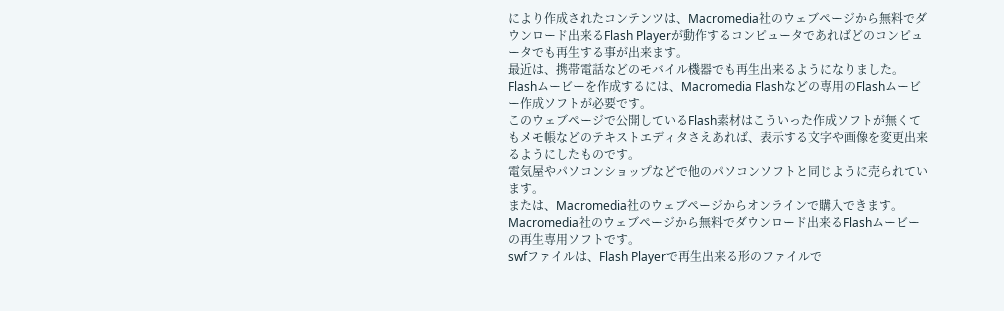により作成されたコンテンツは、Macromedia社のウェブページから無料でダウンロード出来るFlash Playerが動作するコンピュータであればどのコンピュータでも再生する事が出来ます。
最近は、携帯電話などのモバイル機器でも再生出来るようになりました。
Flashムービーを作成するには、Macromedia Flashなどの専用のFlashムービー作成ソフトが必要です。
このウェブページで公開しているFlash素材はこういった作成ソフトが無くてもメモ帳などのテキストエディタさえあれば、表示する文字や画像を変更出来るようにしたものです。
電気屋やパソコンショップなどで他のパソコンソフトと同じように売られています。
または、Macromedia社のウェブページからオンラインで購入できます。
Macromedia社のウェブページから無料でダウンロード出来るFlashムービーの再生専用ソフトです。
swfファイルは、Flash Playerで再生出来る形のファイルで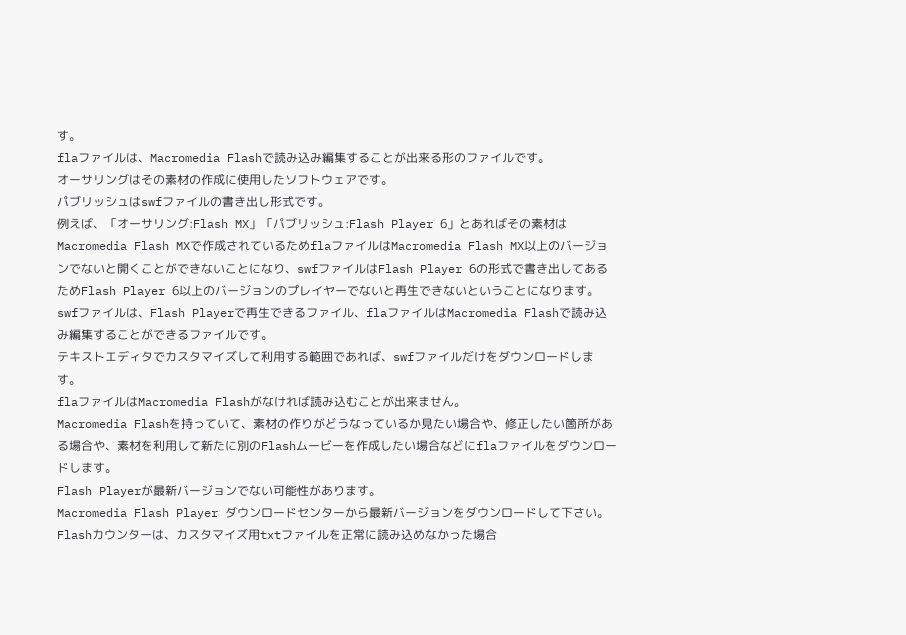す。
flaファイルは、Macromedia Flashで読み込み編集することが出来る形のファイルです。
オーサリングはその素材の作成に使用したソフトウェアです。
パブリッシュはswfファイルの書き出し形式です。
例えば、「オーサリング:Flash MX」「パブリッシュ:Flash Player 6」とあればその素材はMacromedia Flash MXで作成されているためflaファイルはMacromedia Flash MX以上のバージョンでないと開くことができないことになり、swfファイルはFlash Player 6の形式で書き出してあるためFlash Player 6以上のバージョンのプレイヤーでないと再生できないということになります。
swfファイルは、Flash Playerで再生できるファイル、flaファイルはMacromedia Flashで読み込み編集することができるファイルです。
テキストエディタでカスタマイズして利用する範囲であれば、swfファイルだけをダウンロードします。
flaファイルはMacromedia Flashがなければ読み込むことが出来ません。
Macromedia Flashを持っていて、素材の作りがどうなっているか見たい場合や、修正したい箇所がある場合や、素材を利用して新たに別のFlashムービーを作成したい場合などにflaファイルをダウンロードします。
Flash Playerが最新バージョンでない可能性があります。
Macromedia Flash Player ダウンロードセンターから最新バージョンをダウンロードして下さい。
Flashカウンターは、カスタマイズ用txtファイルを正常に読み込めなかった場合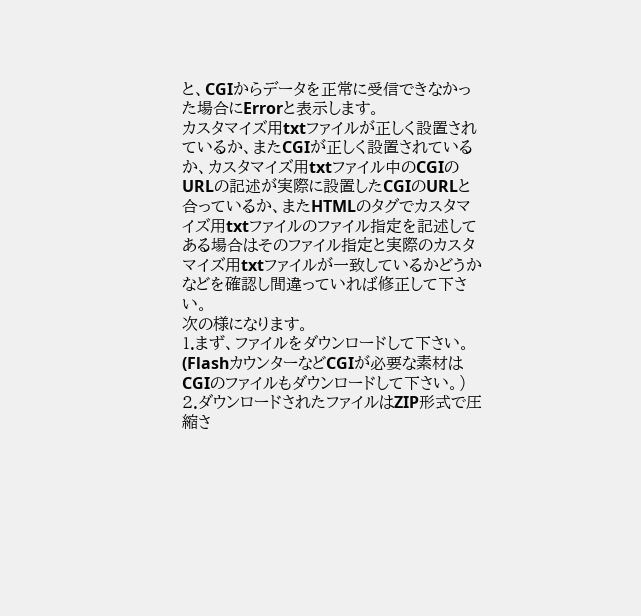と、CGIからデータを正常に受信できなかった場合にErrorと表示します。
カスタマイズ用txtファイルが正しく設置されているか、またCGIが正しく設置されているか、カスタマイズ用txtファイル中のCGIのURLの記述が実際に設置したCGIのURLと合っているか、またHTMLのタグでカスタマイズ用txtファイルのファイル指定を記述してある場合はそのファイル指定と実際のカスタマイズ用txtファイルが一致しているかどうかなどを確認し間違っていれば修正して下さい。
次の様になります。
1.まず、ファイルをダウンロードして下さい。
(FlashカウンターなどCGIが必要な素材はCGIのファイルもダウンロードして下さい。)
2.ダウンロードされたファイルはZIP形式で圧縮さ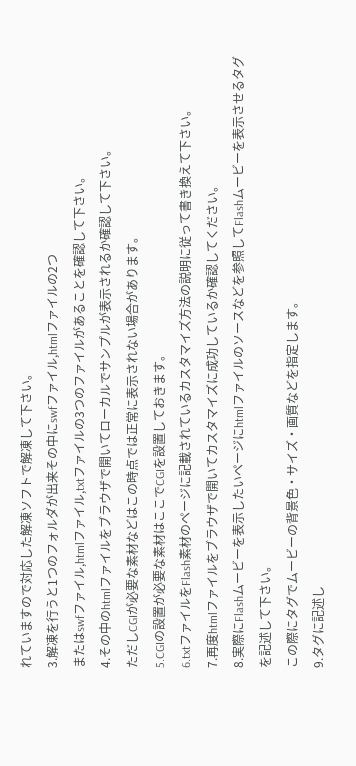れていますので対応した解凍ソフトで解凍して下さい。
3.解凍を行うと1つのフォルダが出来その中にswfファイル,htmlファイルの2つ
またはswfファイル,htmlファイル,txtファイルの3つのファイルがあることを確認して下さい。
4.その中のhtmlファイルをブラウザで開いてローカルでサンプルが表示されるか確認して下さい。
ただしCGIが必要な素材などはこの時点では正常に表示されない場合があります。
5.CGIの設置が必要な素材はここでCGIを設置しておきます。
6.txtファイルをFlash素材のページに記載されているカスタマイズ方法の説明に従って書き換えて下さい。
7.再度htmlファイルをブラウザで開いてカスタマイズに成功しているか確認してください。
8.実際にFlashムービーを表示したいページにhtmlファイルのソースなどを参照してFlashムービーを表示させるタグを記述して下さい。
この際にタグでムービーの背景色・サイズ・画質などを指定します。
9.タグに記述し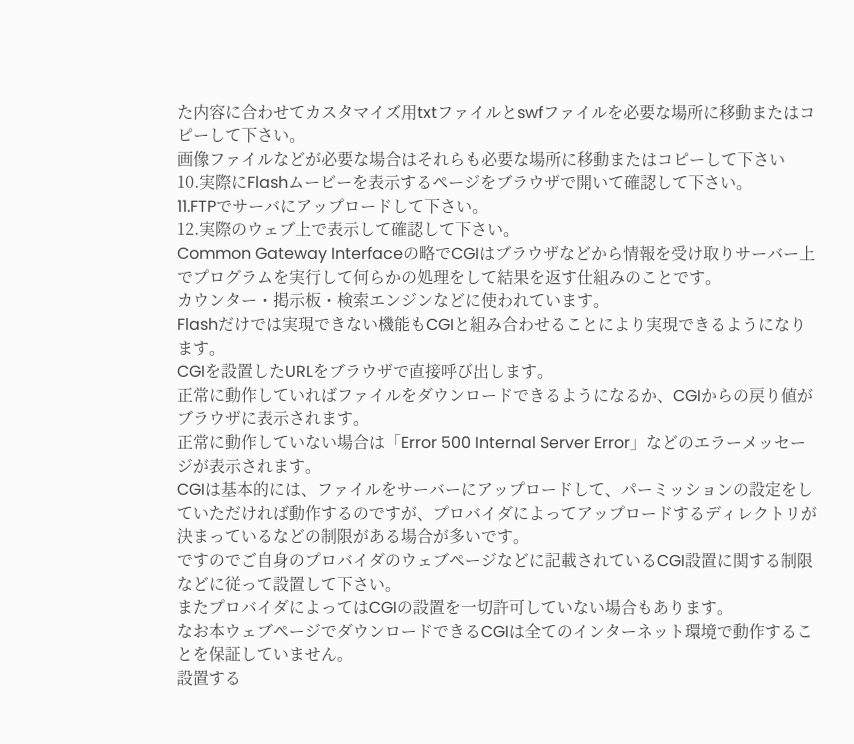た内容に合わせてカスタマイズ用txtファイルとswfファイルを必要な場所に移動またはコピーして下さい。
画像ファイルなどが必要な場合はそれらも必要な場所に移動またはコピーして下さい
10.実際にFlashムービーを表示するページをブラウザで開いて確認して下さい。
11.FTPでサーバにアップロードして下さい。
12.実際のウェブ上で表示して確認して下さい。
Common Gateway Interfaceの略でCGIはブラウザなどから情報を受け取りサーバー上でプログラムを実行して何らかの処理をして結果を返す仕組みのことです。
カウンター・掲示板・検索エンジンなどに使われています。
Flashだけでは実現できない機能もCGIと組み合わせることにより実現できるようになります。
CGIを設置したURLをブラウザで直接呼び出します。
正常に動作していればファイルをダウンロードできるようになるか、CGIからの戻り値がブラウザに表示されます。
正常に動作していない場合は「Error 500 Internal Server Error」などのエラーメッセージが表示されます。
CGIは基本的には、ファイルをサーバーにアップロードして、パーミッションの設定をしていただければ動作するのですが、プロバイダによってアップロードするディレクトリが決まっているなどの制限がある場合が多いです。
ですのでご自身のプロバイダのウェブページなどに記載されているCGI設置に関する制限などに従って設置して下さい。
またプロバイダによってはCGIの設置を一切許可していない場合もあります。
なお本ウェブページでダウンロードできるCGIは全てのインターネット環境で動作することを保証していません。
設置する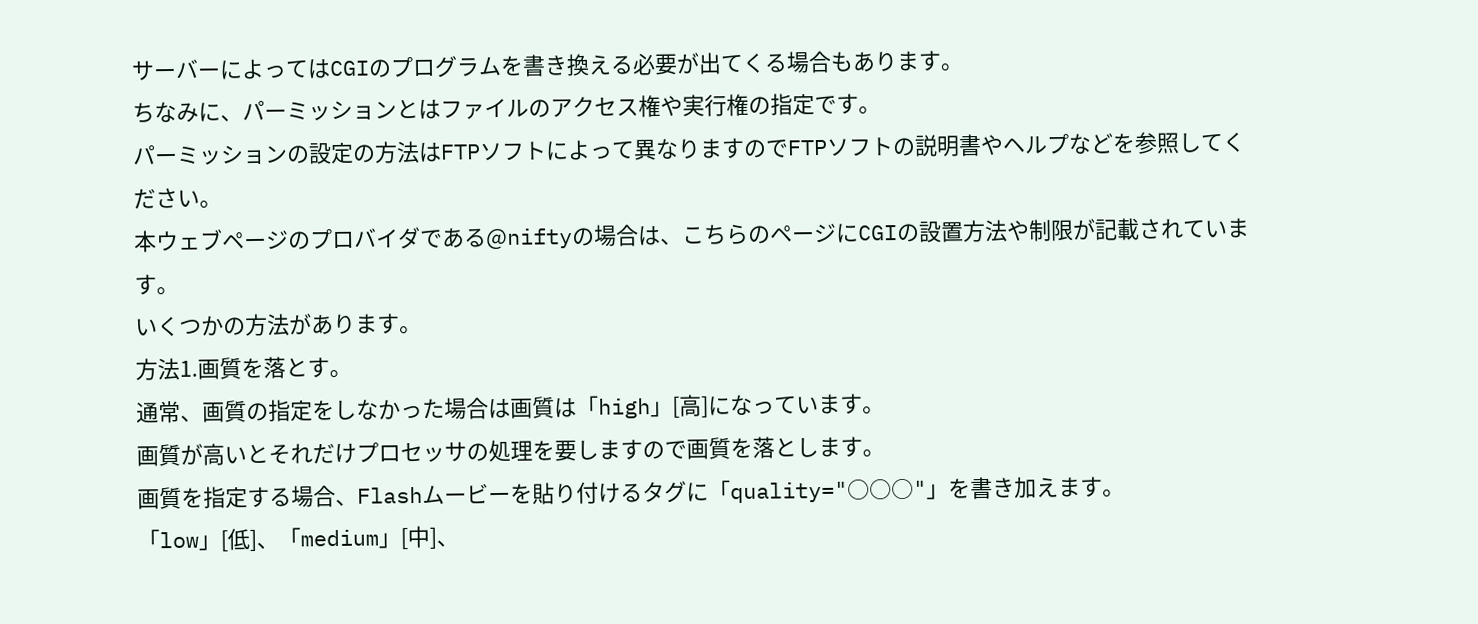サーバーによってはCGIのプログラムを書き換える必要が出てくる場合もあります。
ちなみに、パーミッションとはファイルのアクセス権や実行権の指定です。
パーミッションの設定の方法はFTPソフトによって異なりますのでFTPソフトの説明書やヘルプなどを参照してください。
本ウェブページのプロバイダである@niftyの場合は、こちらのページにCGIの設置方法や制限が記載されています。
いくつかの方法があります。
方法1.画質を落とす。
通常、画質の指定をしなかった場合は画質は「high」[高]になっています。
画質が高いとそれだけプロセッサの処理を要しますので画質を落とします。
画質を指定する場合、Flashムービーを貼り付けるタグに「quality="○○○"」を書き加えます。
「low」[低]、「medium」[中]、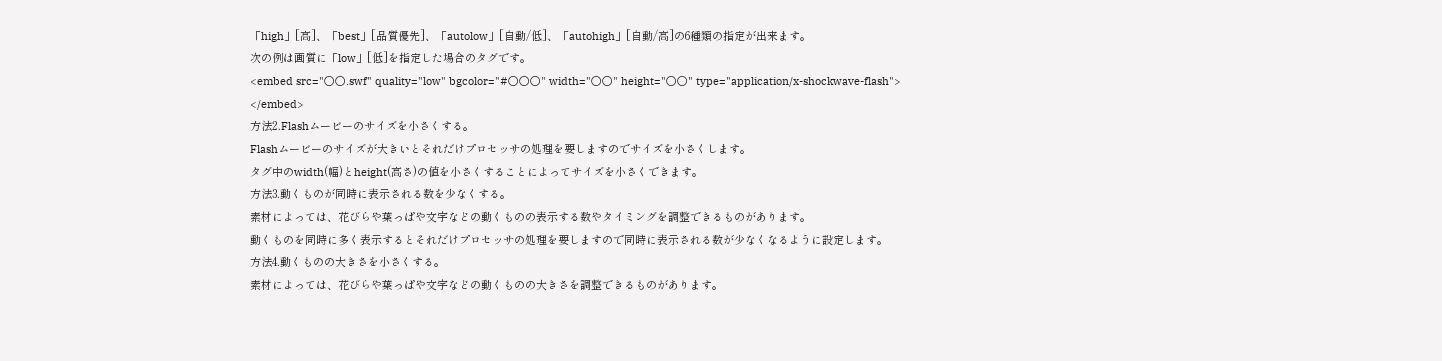「high」[高]、「best」[品質優先]、「autolow」[自動/低]、「autohigh」[自動/高]の6種類の指定が出来ます。
次の例は画質に「low」[低]を指定した場合のタグです。
<embed src="○○.swf" quality="low" bgcolor="#○○○" width="○○" height="○○" type="application/x-shockwave-flash">
</embed>
方法2.Flashムービーのサイズを小さくする。
Flashムービーのサイズが大きいとそれだけプロセッサの処理を要しますのでサイズを小さくします。
タグ中のwidth(幅)とheight(高さ)の値を小さくすることによってサイズを小さくできます。
方法3.動くものが同時に表示される数を少なくする。
素材によっては、花びらや葉っぱや文字などの動くものの表示する数やタイミングを調整できるものがあります。
動くものを同時に多く表示するとそれだけプロセッサの処理を要しますので同時に表示される数が少なくなるように設定します。
方法4.動くものの大きさを小さくする。
素材によっては、花びらや葉っぱや文字などの動くものの大きさを調整できるものがあります。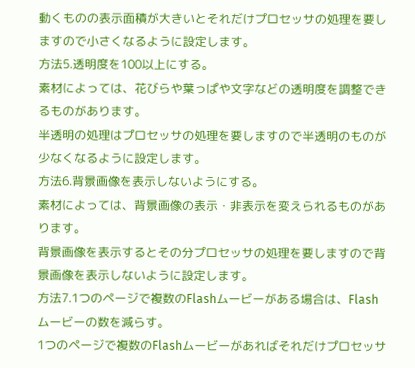動くものの表示面積が大きいとそれだけプロセッサの処理を要しますので小さくなるように設定します。
方法5.透明度を100以上にする。
素材によっては、花びらや葉っぱや文字などの透明度を調整できるものがあります。
半透明の処理はプロセッサの処理を要しますので半透明のものが少なくなるように設定します。
方法6.背景画像を表示しないようにする。
素材によっては、背景画像の表示・非表示を変えられるものがあります。
背景画像を表示するとその分プロセッサの処理を要しますので背景画像を表示しないように設定します。
方法7.1つのページで複数のFlashムービーがある場合は、Flashムービーの数を減らす。
1つのページで複数のFlashムービーがあればそれだけプロセッサ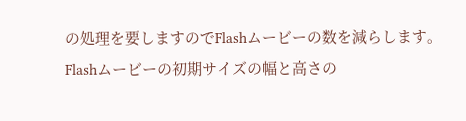の処理を要しますのでFlashムービーの数を減らします。
Flashムービーの初期サイズの幅と高さの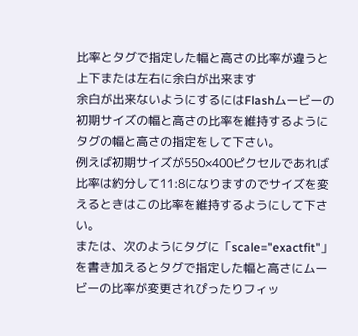比率とタグで指定した幅と高さの比率が違うと上下または左右に余白が出来ます
余白が出来ないようにするにはFlashムービーの初期サイズの幅と高さの比率を維持するようにタグの幅と高さの指定をして下さい。
例えば初期サイズが550×400ピクセルであれば比率は約分して11:8になりますのでサイズを変えるときはこの比率を維持するようにして下さい。
または、次のようにタグに「scale="exactfit"」を書き加えるとタグで指定した幅と高さにムービーの比率が変更されぴったりフィッ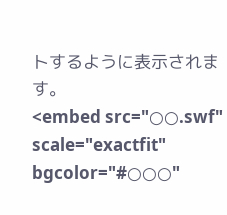トするように表示されます。
<embed src="○○.swf" scale="exactfit" bgcolor="#○○○"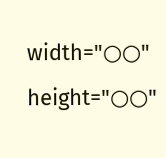width="○○" height="○○"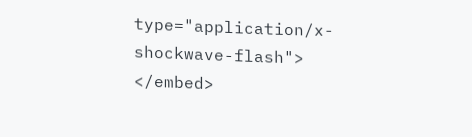type="application/x-shockwave-flash">
</embed>